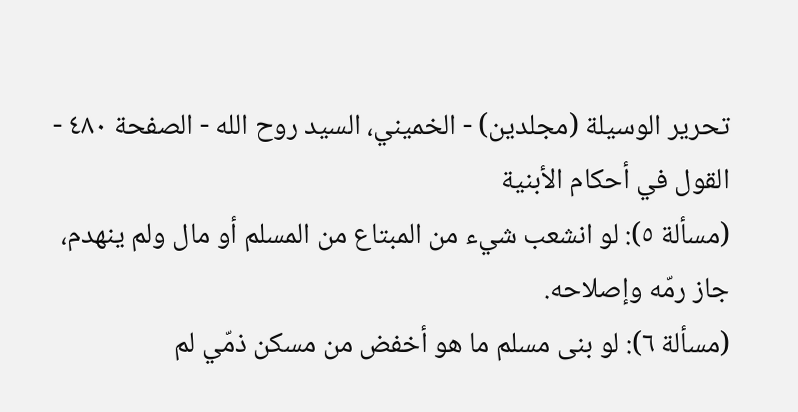تحرير الوسيلة (مجلدین) - الخميني، السيد روح الله - الصفحة ٤٨٠ - القول في أحكام الأبنية
(مسألة ٥): لو انشعب شيء من المبتاع من المسلم أو مال ولم ينهدم، جاز رمّه وإصلاحه.
(مسألة ٦): لو بنى مسلم ما هو أخفض من مسكن ذمّي لم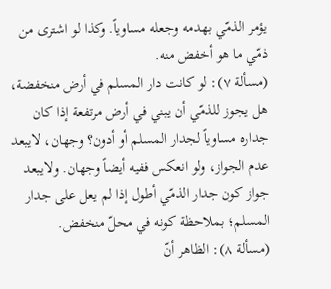يؤمر الذمّي بهدمه وجعله مساوياً. وكذا لو اشترى من ذمّي ما هو أخفض منه.
(مسألة ٧): لو كانت دار المسلم في أرض منخفضة، هل يجوز للذمّي أن يبني في أرض مرتفعة إذا كان جداره مساوياً لجدار المسلم أو أدون؟ وجهان، لايبعد عدم الجواز، ولو انعكس ففيه أيضاً وجهان. ولايبعد جواز كون جدار الذمّي أطول إذا لم يعل على جدار المسلم؛ بملاحظة كونه في محلّ منخفض.
(مسألة ٨): الظاهر أنّ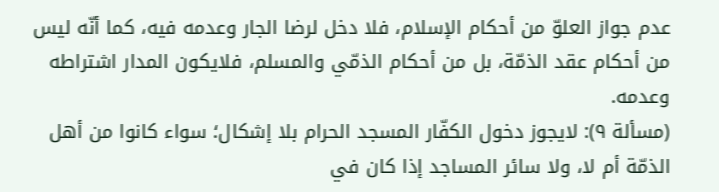عدم جواز العلوّ من أحكام الإسلام، فلا دخل لرضا الجار وعدمه فيه، كما أنّه ليس من أحكام عقد الذمّة، بل من أحكام الذمّي والمسلم، فلايكون المدار اشتراطه وعدمه.
(مسألة ٩): لايجوز دخول الكفّار المسجد الحرام بلا إشكال؛ سواء كانوا من أهل الذمّة أم لا، ولا سائر المساجد إذا كان في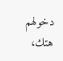دخولهم هتك،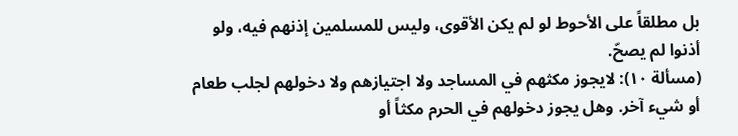بل مطلقاً على الأحوط لو لم يكن الأقوى، وليس للمسلمين إذنهم فيه، ولو أذنوا لم يصحّ.
(مسألة ١٠): لايجوز مكثهم في المساجد ولا اجتيازهم ولا دخولهم لجلب طعام أو شيء آخر. وهل يجوز دخولهم في الحرم مكثاً أو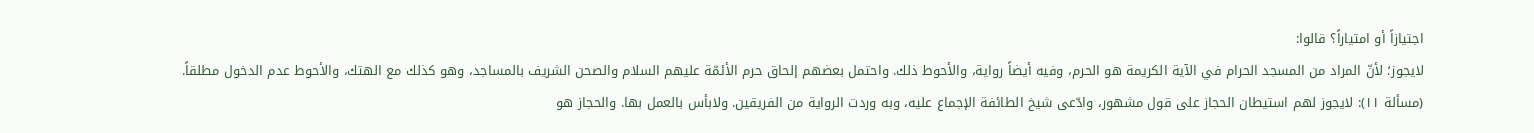اجتيازاً أو امتياراً؟ قالوا:
لايجوز؛ لأنّ المراد من المسجد الحرام في الآية الكريمة هو الحرم، وفيه أيضاً رواية، والأحوط ذلك. واحتمل بعضهم إلحاق حرم الأئمّة عليهم السلام والصحن الشريف بالمساجد، وهو كذلك مع الهتك، والأحوط عدم الدخول مطلقاً.
(مسألة ١١): لايجوز لهم استيطان الحجاز على قول مشهور، وادّعى شيخ الطائفة الإجماع عليه، وبه وردت الرواية من الفريقين. ولابأس بالعمل بها. والحجاز هو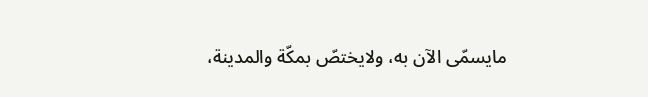مايسمّى الآن به، ولايختصّ بمكّة والمدينة،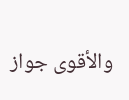والأقوى جواز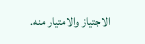الاجتياز والامتيار منه.